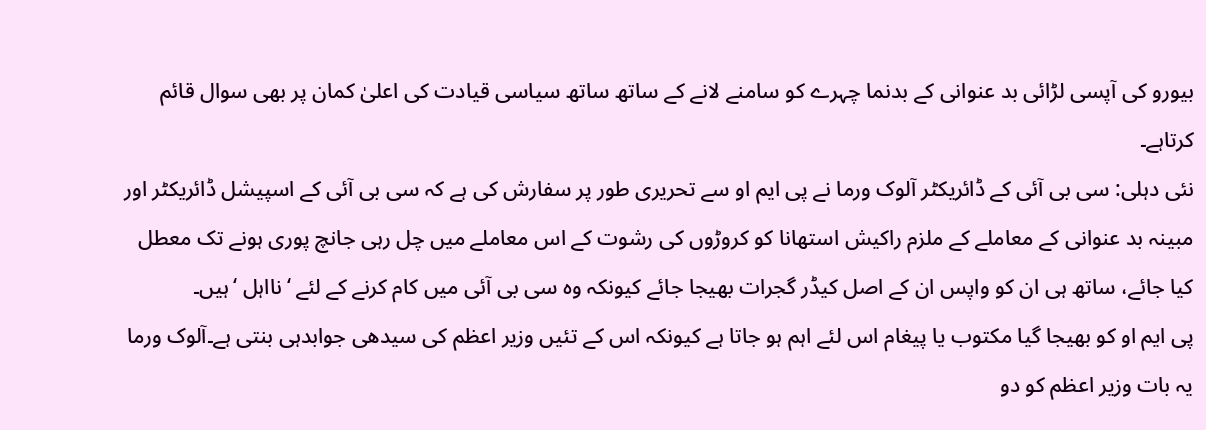بیورو کی آپسی لڑائی بد عنوانی کے بدنما چہرے کو سامنے لانے کے ساتھ ساتھ سیاسی قیادت کی اعلیٰ کمان پر بھی سوال قائم کرتاہے۔
نئی دہلی: سی بی آئی کے ڈائریکٹر آلوک ورما نے پی ایم او سے تحریری طور پر سفارش کی ہے کہ سی بی آئی کے اسپیشل ڈائریکٹر اور مبینہ بد عنوانی کے معاملے کے ملزم راکیش استھانا کو کروڑوں کی رشوت کے اس معاملے میں چل رہی جانچ پوری ہونے تک معطل کیا جائے، ساتھ ہی ان کو واپس ان کے اصل کیڈر گجرات بھیجا جائے کیونکہ وہ سی بی آئی میں کام کرنے کے لئے ‘نااہل ‘ہیں۔
پی ایم او کو بھیجا گیا مکتوب یا پیغام اس لئے اہم ہو جاتا ہے کیونکہ اس کے تئیں وزیر اعظم کی سیدھی جوابدہی بنتی ہے۔آلوک ورما یہ بات وزیر اعظم کو دو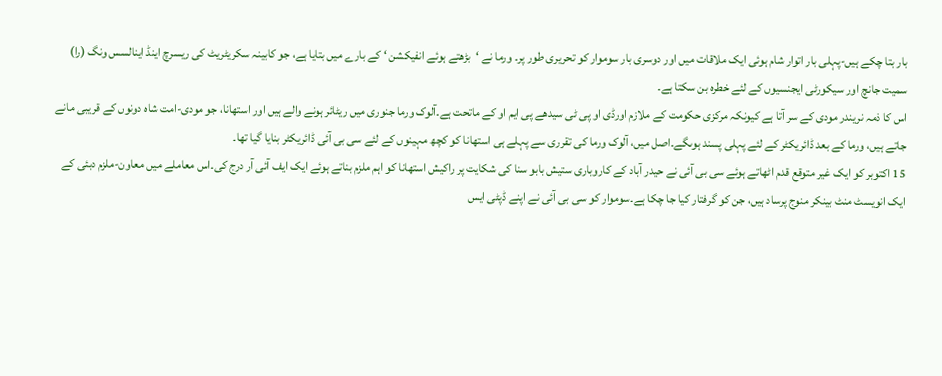بار بتا چکے ہیں-پہلی بار اتوار شام ہوئی ایک ملاقات میں اور دوسری بار سوموار کو تحریری طور پر۔ ورما نے ‘بڑھتے ہوئے انفیکشن ‘ کے بارے میں بتایا ہے، جو کابینہ سکریٹریٹ کی ریسرچ اینڈ اینالسس ونگ (را) سمیت جانچ اور سیکورٹی ایجنسیوں کے لئے خطرہ بن سکتا ہے۔
اس کا ذمہ نریندر مودی کے سر آتا ہے کیونکہ مرکزی حکومت کے ملازم اورڈی او پی ٹی سیدھے پی ایم او کے ماتحت ہے۔آلوک ورما جنوری میں ریٹائر ہونے والے ہیں اور استھانا، جو مودی-امت شاہ دونوں کے قریبی مانے جاتے ہیں، ورما کے بعد ڈائریکٹر کے لئے پہلی پسند ہوںگے۔اصل میں، آلوک ورما کی تقرری سے پہلے ہی استھانا کو کچھ مہینوں کے لئے سی بی آئی ڈائریکٹر بنایا گیا تھا۔
15 اکتوبر کو ایک غیر متوقع قدم اٹھاتے ہوئے سی بی آئی نے حیدر آباد کے کاروباری ستیش بابو سنا کی شکایت پر راکیش استھانا کو اہم ملزم بناتے ہوئے ایک ایف آئی آر درج کی۔اس معاملے میں معاون-ملزم دبئی کے ایک انویسٹ منٹ بینکر منوج پرساد ہیں، جن کو گرفتار کیا جا چکا ہے۔سوموار کو سی بی آئی نے اپنے ڈپٹی ایس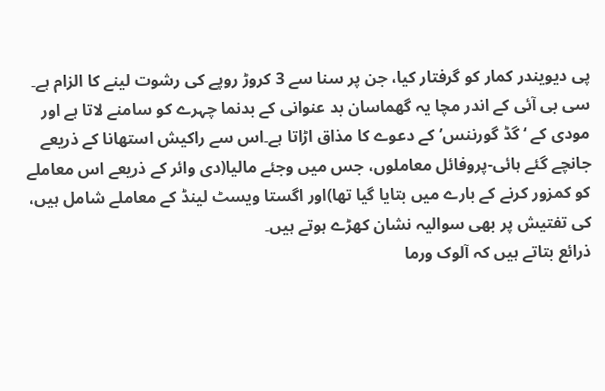پی دیویندر کمار کو گرفتار کیا، جن پر سنا سے 3 کروڑ روپے کی رشوت لینے کا الزام ہے۔
سی بی آئی کے اندر مچا یہ گھماسان بد عنوانی کے بدنما چہرے کو سامنے لاتا ہے اور مودی کے ‘ گڈ گورننس’کے دعوے کا مذاق اڑاتا ہے۔اس سے راکیش استھانا کے ذریعے جانچے گئے ہائی-پروفائل معاملوں، جس میں وجئے مالیا(دی وائر کے ذریعے اس معاملے کو کمزور کرنے کے بارے میں بتایا گیا تھا)اور اگستا ویسٹ لینڈ کے معاملے شامل ہیں، کی تفتیش پر بھی سوالیہ نشان کھڑے ہوتے ہیں۔
ذرائع بتاتے ہیں کہ آلوک ورما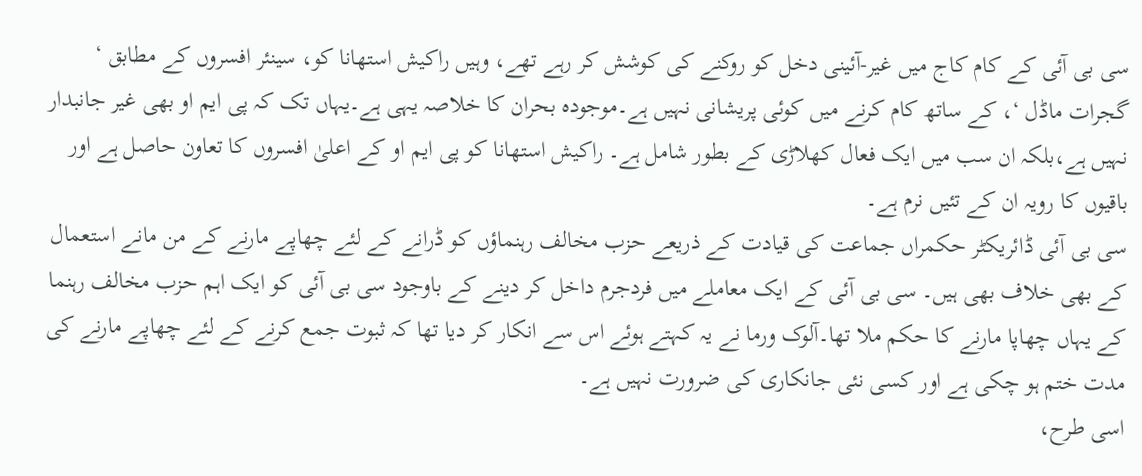سی بی آئی کے کام کاج میں غیر-آئینی دخل کو روکنے کی کوشش کر رہے تھے، وہیں راکیش استھانا کو، سینئر افسروں کے مطابق ‘ گجرات ماڈل ‘، کے ساتھ کام کرنے میں کوئی پریشانی نہیں ہے۔موجودہ بحران کا خلاصہ یہی ہے۔یہاں تک کہ پی ایم او بھی غیر جانبدار نہیں ہے،بلکہ ان سب میں ایک فعال کھلاڑی کے بطور شامل ہے۔ راکیش استھانا کو پی ایم او کے اعلیٰ افسروں کا تعاون حاصل ہے اور باقیوں کا رویہ ان کے تئیں نرم ہے۔
سی بی آئی ڈائریکٹر حکمراں جماعت کی قیادت کے ذریعے حزب مخالف رہنماؤں کو ڈرانے کے لئے چھاپے مارنے کے من مانے استعمال کے بھی خلاف بھی ہیں۔ سی بی آئی کے ایک معاملے میں فردجرم داخل کر دینے کے باوجود سی بی آئی کو ایک اہم حزب مخالف رہنما کے یہاں چھاپا مارنے کا حکم ملا تھا۔آلوک ورما نے یہ کہتے ہوئے اس سے انکار کر دیا تھا کہ ثبوت جمع کرنے کے لئے چھاپے مارنے کی مدت ختم ہو چکی ہے اور کسی نئی جانکاری کی ضرورت نہیں ہے۔
اسی طرح،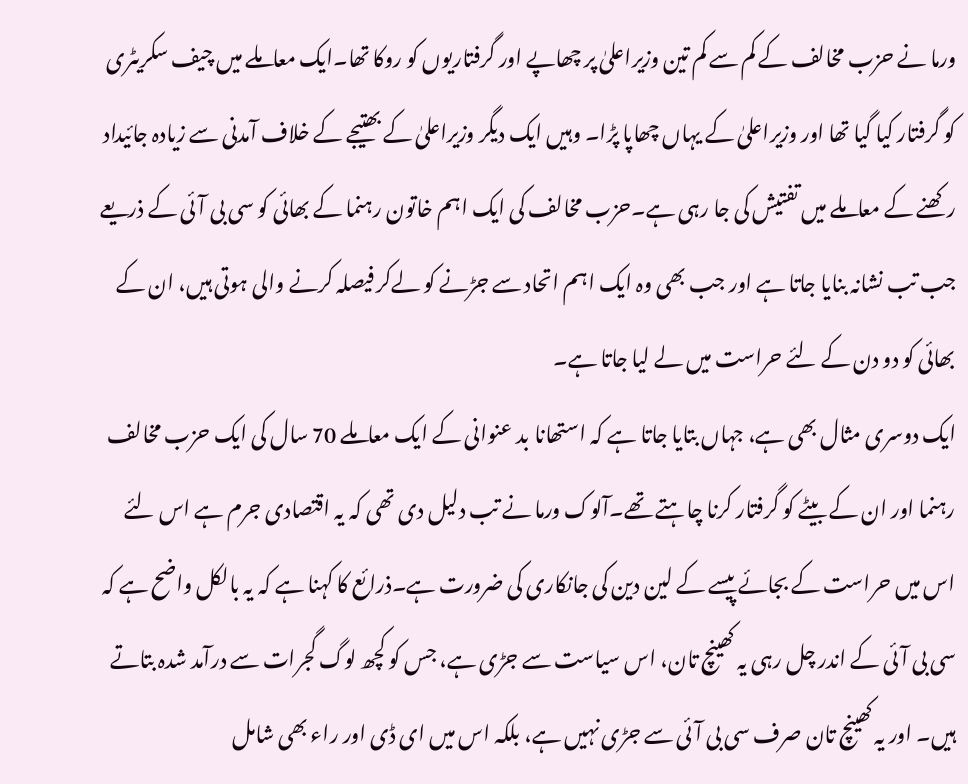ورما نے حزب مخالف کے کم سے کم تین وزیراعلیٰ پر چھاپے اور گرفتاریوں کو روکا تھا۔ایک معاملے میں چیف سکریٹری کو گرفتار کیا گیا تھا اور وزیراعلیٰ کے یہاں چھاپا پڑا۔ وہیں ایک دیگر وزیراعلیٰ کے بھتیجے کے خلاف آمدنی سے زیادہ جائیداد رکھنے کے معاملے میں تفتیش کی جا رہی ہے۔حزب مخالف کی ایک اہم خاتون رہنما کے بھائی کو سی بی آئی کے ذریعے جب تب نشانہ بنایا جاتا ہے اور جب بھی وہ ایک اہم اتحاد سے جڑنے کو لےکر فیصلہ کرنے والی ہوتی ہیں، ان کے بھائی کو دو دن کے لئے حراست میں لے لیا جاتا ہے۔
ایک دوسری مثال بھی ہے، جہاں بتایا جاتا ہے کہ استھانا بد عنوانی کے ایک معاملے 70 سال کی ایک حزب مخالف رہنما اور ان کے بیٹے کو گرفتار کرنا چاہتے تھے۔آلوک ورما نے تب دلیل دی تھی کہ یہ اقتصادی جرم ہے اس لئے اس میں حراست کے بجائے پیسے کے لین دین کی جانکاری کی ضرورت ہے۔ذرائع کا کہنا ہے کہ یہ بالکل واضح ہے کہ سی بی آئی کے اندر چل رہی یہ کھینچ تان، اس سیاست سے جڑی ہے، جس کو کچھ لوگ گجرات سے درآمد شدہ بتاتے ہیں۔ اور یہ کھینچ تان صرف سی بی آئی سے جڑی نہیں ہے، بلکہ اس میں ای ڈی اور راء بھی شامل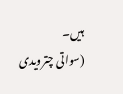ہیں۔
(سواتی چترویدی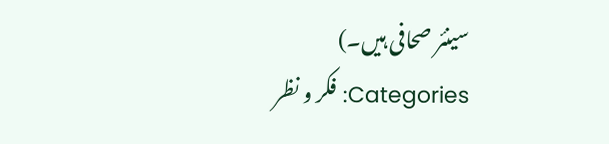سینئر صحافی ہیں۔)
Categories: فکر و نظر